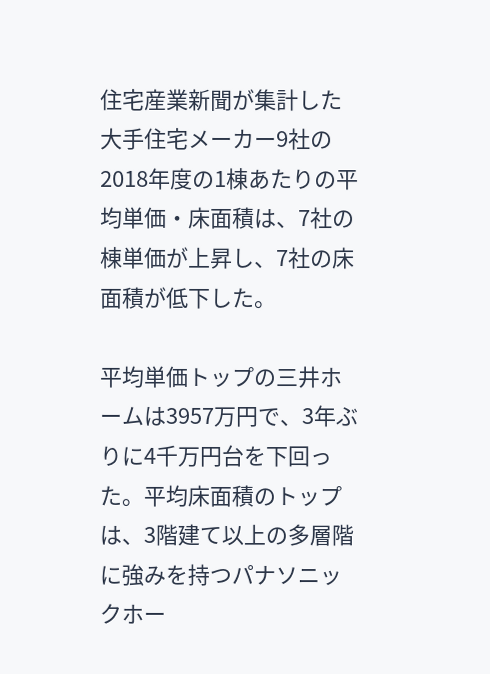住宅産業新聞が集計した大手住宅メーカー9社の2018年度の1棟あたりの平均単価・床面積は、7社の棟単価が上昇し、7社の床面積が低下した。

平均単価トップの三井ホームは3957万円で、3年ぶりに4千万円台を下回った。平均床面積のトップは、3階建て以上の多層階に強みを持つパナソニックホー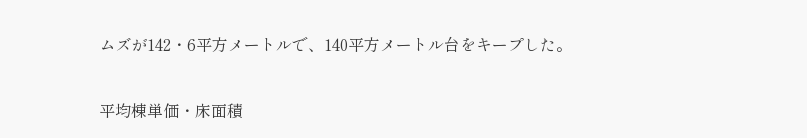ムズが142・6平方メートルで、140平方メートル台をキープした。

平均棟単価・床面積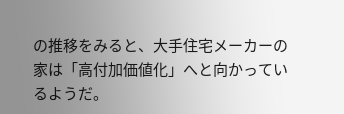の推移をみると、大手住宅メーカーの家は「高付加価値化」へと向かっているようだ。